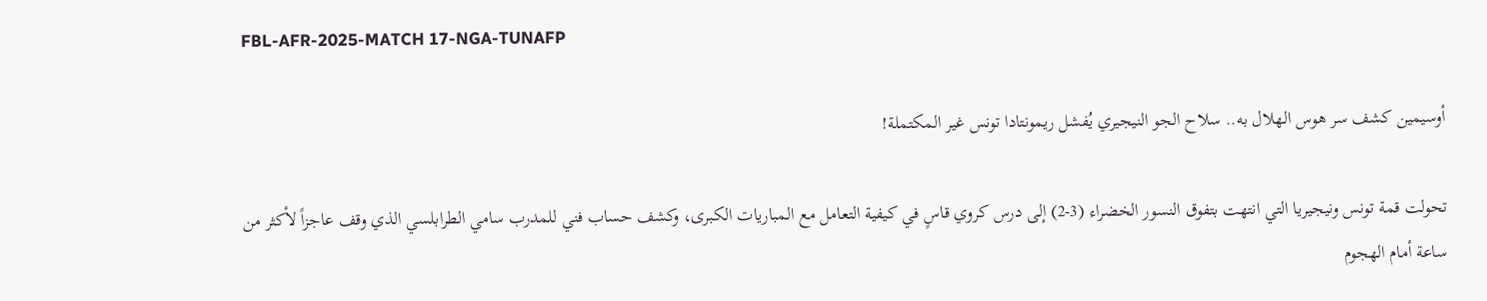FBL-AFR-2025-MATCH 17-NGA-TUNAFP

أوسيمين كشف سر هوس الهلال به.. سلاح الجو النيجيري يُفشل ريمونتادا تونس غير المكتملة!

تحولت قمة تونس ونيجيريا التي انتهت بتفوق النسور الخضراء (3-2) إلى درس كروي قاسٍ في كيفية التعامل مع المباريات الكبرى، وكشف حساب فني للمدرب سامي الطرابلسي الذي وقف عاجزاً لأكثر من ساعة أمام الهجوم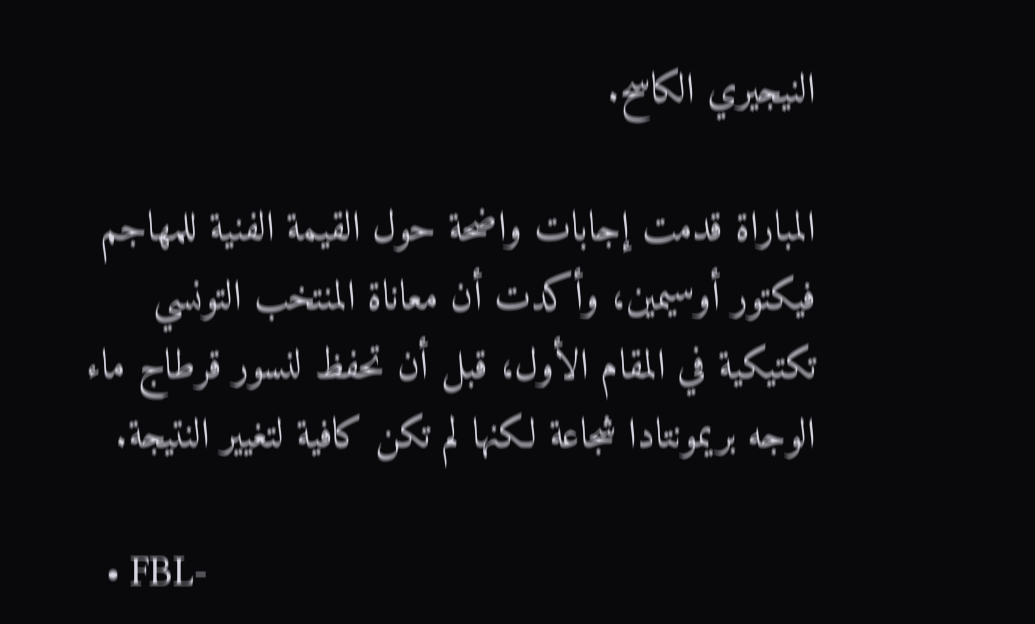النيجيري الكاسح.

المباراة قدمت إجابات واضحة حول القيمة الفنية للمهاجم فيكتور أوسيمين، وأكدت أن معاناة المنتخب التونسي تكتيكية في المقام الأول، قبل أن تحفظ لنسور قرطاج ماء الوجه بريمونتادا شجاعة لكنها لم تكن كافية لتغيير النتيجة.

  • FBL-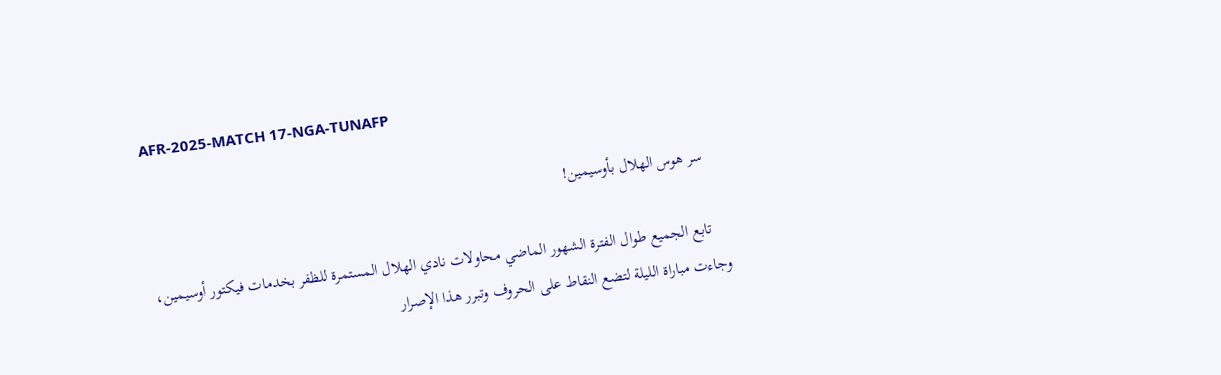AFR-2025-MATCH 17-NGA-TUNAFP

    سر هوس الهلال بأوسيمين!

    تابع الجميع طوال الفترة الشهور الماضي محاولات نادي الهلال المستمرة للظفر بخدمات فيكتور أوسيمين، وجاءت مباراة الليلة لتضع النقاط على الحروف وتبرر هذا الإصرار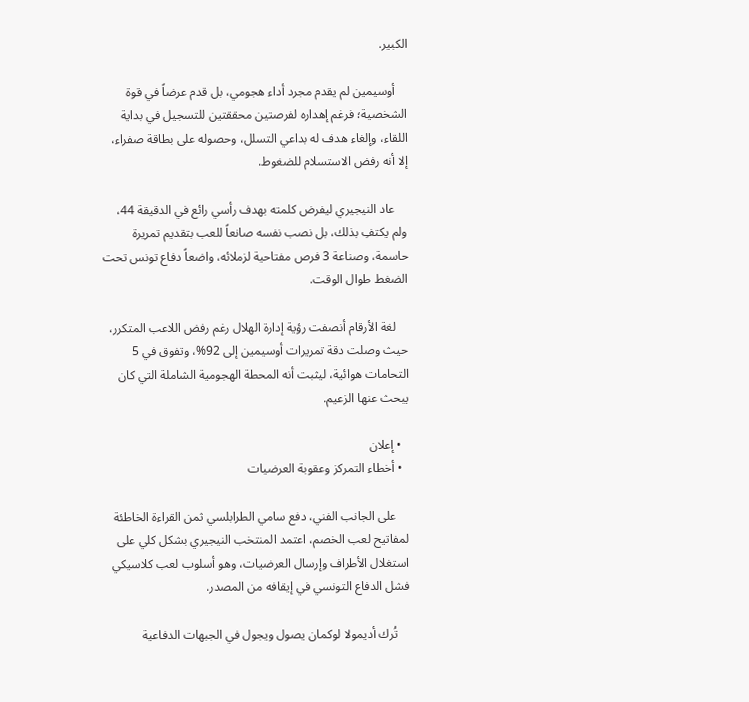الكبير.

    أوسيمين لم يقدم مجرد أداء هجومي، بل قدم عرضاً في قوة الشخصية؛ فرغم إهداره لفرصتين محققتين للتسجيل في بداية اللقاء، وإلغاء هدف له بداعي التسلل، وحصوله على بطاقة صفراء، إلا أنه رفض الاستسلام للضغوط.

    عاد النيجيري ليفرض كلمته بهدف رأسي رائع في الدقيقة 44، ولم يكتفِ بذلك، بل نصب نفسه صانعاً للعب بتقديم تمريرة حاسمة، وصناعة 3 فرص مفتاحية لزملائه، واضعاً دفاع تونس تحت الضغط طوال الوقت.

    لغة الأرقام أنصفت رؤية إدارة الهلال رغم رفض اللاعب المتكرر، حيث وصلت دقة تمريرات أوسيمين إلى 92%، وتفوق في 5 التحامات هوائية، ليثبت أنه المحطة الهجومية الشاملة التي كان يبحث عنها الزعيم.

  • إعلان
  • أخطاء التمركز وعقوبة العرضيات

    على الجانب الفني، دفع سامي الطرابلسي ثمن القراءة الخاطئة لمفاتيح لعب الخصم، اعتمد المنتخب النيجيري بشكل كلي على استغلال الأطراف وإرسال العرضيات، وهو أسلوب لعب كلاسيكي فشل الدفاع التونسي في إيقافه من المصدر.

    تُرك أديمولا لوكمان يصول ويجول في الجبهات الدفاعية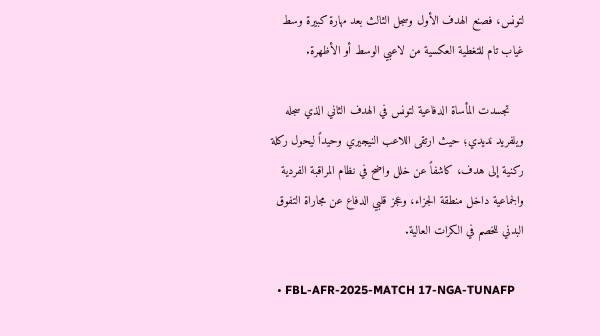لتونس، فصنع الهدف الأول وسجل الثالث بعد مهارة كبيرة وسط غياب تام للتغطية العكسية من لاعبي الوسط أو الأظهرة.

    تجسدت المأساة الدفاعية لتونس في الهدف الثاني الذي سجله ويلفريد نديدي؛ حيث ارتقى اللاعب النيجيري وحيداً ليحول ركلة ركنية إلى هدف، كاشفاً عن خلل واضح في نظام المراقبة الفردية والجماعية داخل منطقة الجزاء، وعجز قلبي الدفاع عن مجاراة التفوق البدني للخصم في الكرات العالية.

  • FBL-AFR-2025-MATCH 17-NGA-TUNAFP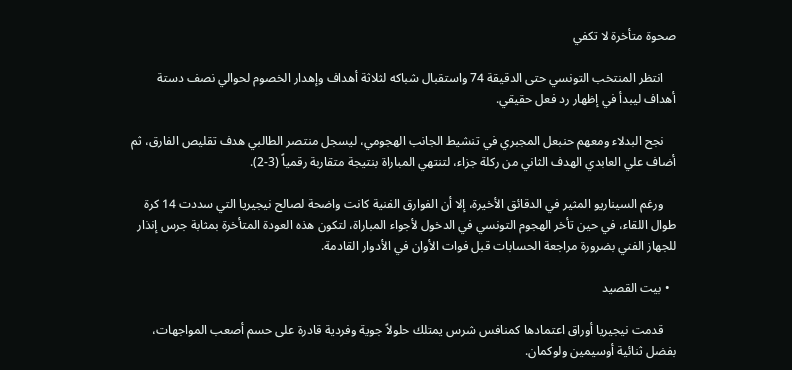صحوة متأخرة لا تكفي

    انتظر المنتخب التونسي حتى الدقيقة 74 واستقبال شباكه لثلاثة أهداف وإهدار الخصوم لحوالي نصف دستة أهداف ليبدأ في إظهار رد فعل حقيقي.

    نجح البدلاء ومعهم حنبعل المجبري في تنشيط الجانب الهجومي، ليسجل منتصر الطالبي هدف تقليص الفارق، ثم أضاف علي العابدي الهدف الثاني من ركلة جزاء، لتنتهي المباراة بنتيجة متقاربة رقمياً (3-2).

    ورغم السيناريو المثير في الدقائق الأخيرة، إلا أن الفوارق الفنية كانت واضحة لصالح نيجيريا التي سددت 14 كرة طوال اللقاء، في حين تأخر الهجوم التونسي في الدخول لأجواء المباراة، لتكون هذه العودة المتأخرة بمثابة جرس إنذار للجهاز الفني بضرورة مراجعة الحسابات قبل فوات الأوان في الأدوار القادمة.

  • بيت القصيد

    قدمت نيجيريا أوراق اعتمادها كمنافس شرس يمتلك حلولاً جوية وفردية قادرة على حسم أصعب المواجهات، بفضل ثنائية أوسيمين ولوكمان.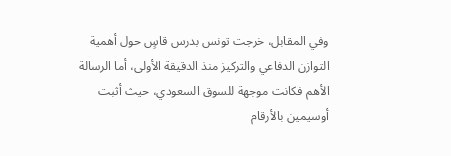وفي المقابل، خرجت تونس بدرس قاسٍ حول أهمية التوازن الدفاعي والتركيز منذ الدقيقة الأولى، أما الرسالة الأهم فكانت موجهة للسوق السعودي، حيث أثبت أوسيمين بالأرقام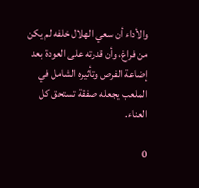والأداء أن سعي الهلال خلفه لم يكن من فراغ، وأن قدرته على العودة بعد إضاعة الفرص وتأثيره الشامل في الملعب يجعله صفقة تستحق كل العناء.

0